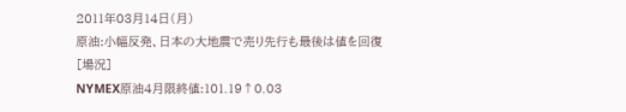2011年03月14日(月)
原油:小幅反発、日本の大地震で売り先行も最後は値を回復
[場況]
NYMEX原油4月限終値:101.19↑0.03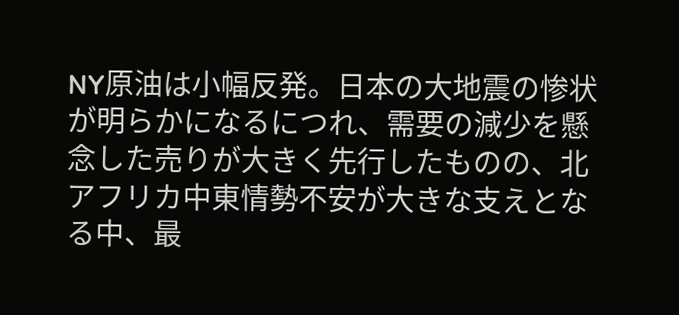NY原油は小幅反発。日本の大地震の惨状が明らかになるにつれ、需要の減少を懸念した売りが大きく先行したものの、北アフリカ中東情勢不安が大きな支えとなる中、最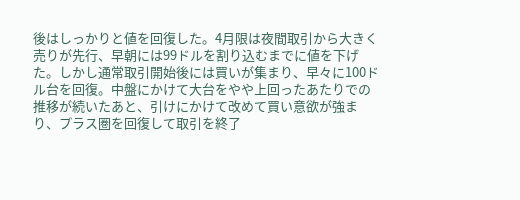後はしっかりと値を回復した。4月限は夜間取引から大きく売りが先行、早朝には99ドルを割り込むまでに値を下げた。しかし通常取引開始後には買いが集まり、早々に100ドル台を回復。中盤にかけて大台をやや上回ったあたりでの推移が続いたあと、引けにかけて改めて買い意欲が強まり、プラス圏を回復して取引を終了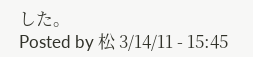した。
Posted by 松 3/14/11 - 15:45